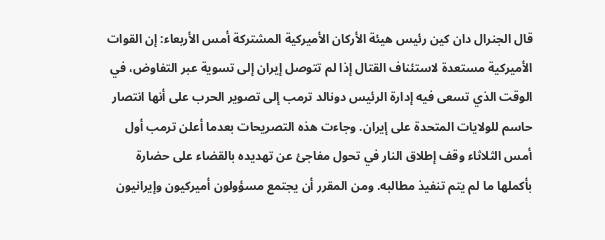قال الجنرال دان كين رئيس هيئة الأركان الأميركية المشتركة أمس الأربعاء: إن القوات الأميركية مستعدة لاستئناف القتال إذا لم تتوصل إيران إلى تسوية عبر التفاوض، في الوقت الذي تسعى فيه إدارة الرئيس دونالد ترمب إلى تصوير الحرب على أنها انتصار حاسم للولايات المتحدة على إيران. وجاءت هذه التصريحات بعدما أعلن ترمب أول أمس الثلاثاء وقف إطلاق النار في تحول مفاجئ عن تهديده بالقضاء على حضارة بأكملها ما لم يتم تنفيذ مطالبه. ومن المقرر أن يجتمع مسؤولون أميركيون وإيرانيون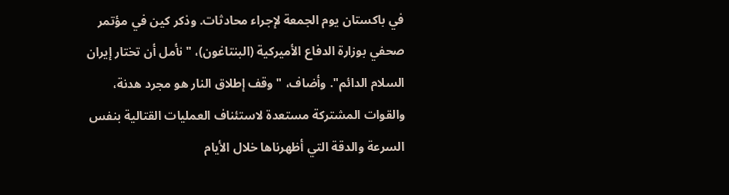في باكستان يوم الجمعة لإجراء محادثات. وذكر كين في مؤتمر صحفي بوزارة الدفاع الأميركية (البنتاغون)، "نأمل أن تختار إيران السلام الدائم". وأضاف، "وقف إطلاق النار هو مجرد هدنة، والقوات المشتركة مستعدة لاستئناف العمليات القتالية بنفس السرعة والدقة التي أظهرناها خلال الأيام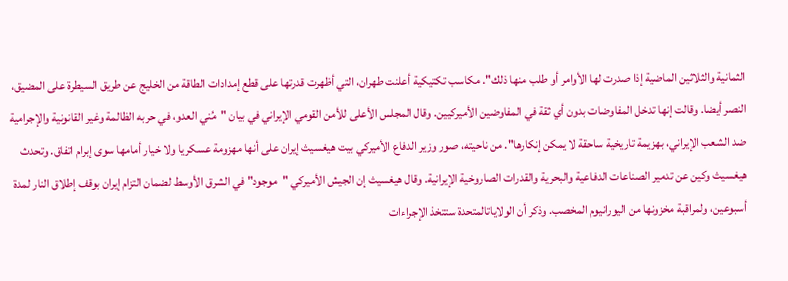الثمانية والثلاثين الماضية إذا صدرت لها الأوامر أو طلب منها ذلك". مكاسب تكتيكية أعلنت طهران، التي أظهرت قدرتها على قطع إمدادات الطاقة من الخليج عن طريق السيطرة على المضيق، النصر أيضا. وقالت إنها تدخل المفاوضات بدون أي ثقة في المفاوضين الأميركيين. وقال المجلس الأعلى للأمن القومي الإيراني في بيان "مُني العدو، في حربه الظالمة وغير القانونية والإجرامية ضد الشعب الإيراني، بهزيمة تاريخية ساحقة لا يمكن إنكارها". من ناحيته، صور وزير الدفاع الأميركي بيت هيغسيث إيران على أنها مهزومة عسكريا ولا خيار أمامها سوى إبرام اتفاق. وتحدث هيغسيث وكين عن تدمير الصناعات الدفاعية والبحرية والقدرات الصاروخية الإيرانية. وقال هيغسيث إن الجيش الأميركي "موجود" في الشرق الأوسط لضمان التزام إيران بوقف إطلاق النار لمدة أسبوعين، ولمراقبة مخزونها من اليورانيوم المخصب. وذكر أن الولاياتالمتحدة ستتخذ الإجراءات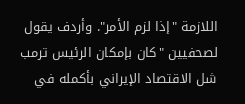اللازمة "إذا لزم الأمر". وأردف يقول لصحفيين "كان بإمكان الرئيس ترمب شل الاقتصاد الإيراني بأكمله في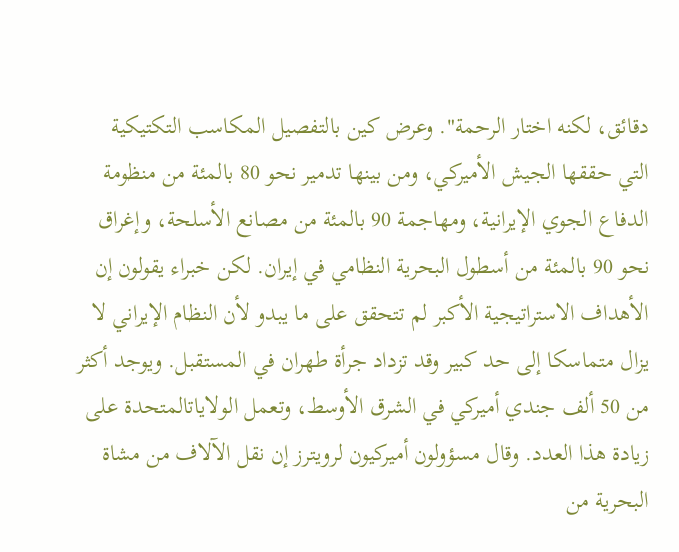دقائق، لكنه اختار الرحمة". وعرض كين بالتفصيل المكاسب التكتيكية التي حققها الجيش الأميركي، ومن بينها تدمير نحو 80 بالمئة من منظومة الدفاع الجوي الإيرانية، ومهاجمة 90 بالمئة من مصانع الأسلحة، وإغراق نحو 90 بالمئة من أسطول البحرية النظامي في إيران. لكن خبراء يقولون إن الأهداف الاستراتيجية الأكبر لم تتحقق على ما يبدو لأن النظام الإيراني لا يزال متماسكا إلى حد كبير وقد تزداد جرأة طهران في المستقبل. ويوجد أكثر من 50 ألف جندي أميركي في الشرق الأوسط، وتعمل الولاياتالمتحدة على زيادة هذا العدد. وقال مسؤولون أميركيون لرويترز إن نقل الآلاف من مشاة البحرية من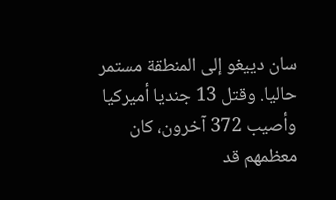سان دييغو إلى المنطقة مستمر حاليا. وقتل 13 جنديا أميركيا وأصيب 372 آخرون، كان معظمهم قد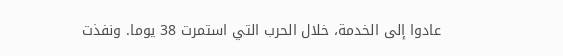عادوا إلى الخدمة، خلال الحرب التي استمرت 38 يوما. ونفذت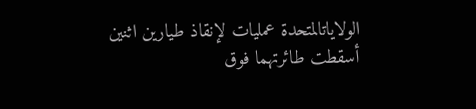الولاياتالمتحدة عمليات لإنقاذ طيارين اثنين أسقطت طائرتهما فوق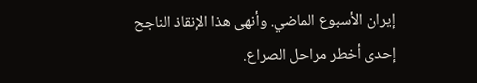إيران الأسبوع الماضي. وأنهى هذا الإنقاذ الناجح إحدى أخطر مراحل الصراع.